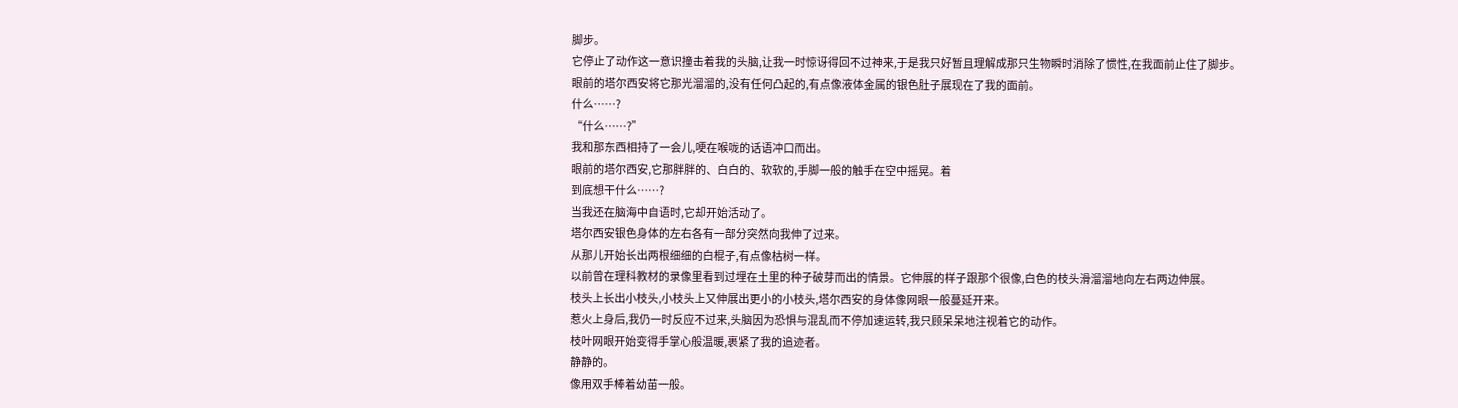脚步。
它停止了动作这一意识撞击着我的头脑,让我一时惊讶得回不过神来,于是我只好暂且理解成那只生物瞬时消除了惯性,在我面前止住了脚步。
眼前的塔尔西安将它那光溜溜的,没有任何凸起的,有点像液体金属的银色肚子展现在了我的面前。
什么……?
“什么……?”
我和那东西相持了一会儿,哽在喉咙的话语冲口而出。
眼前的塔尔西安,它那胖胖的、白白的、软软的,手脚一般的触手在空中摇晃。着
到底想干什么……?
当我还在脑海中自语时,它却开始活动了。
塔尔西安银色身体的左右各有一部分突然向我伸了过来。
从那儿开始长出两根细细的白棍子,有点像枯树一样。
以前曾在理科教材的录像里看到过埋在土里的种子破芽而出的情景。它伸展的样子跟那个很像,白色的枝头滑溜溜地向左右两边伸展。
枝头上长出小枝头,小枝头上又伸展出更小的小枝头,塔尔西安的身体像网眼一般蔓延开来。
惹火上身后,我仍一时反应不过来,头脑因为恐惧与混乱而不停加速运转,我只顾呆呆地注视着它的动作。
枝叶网眼开始变得手掌心般温暖,裹紧了我的追迹者。
静静的。
像用双手棒着幼苗一般。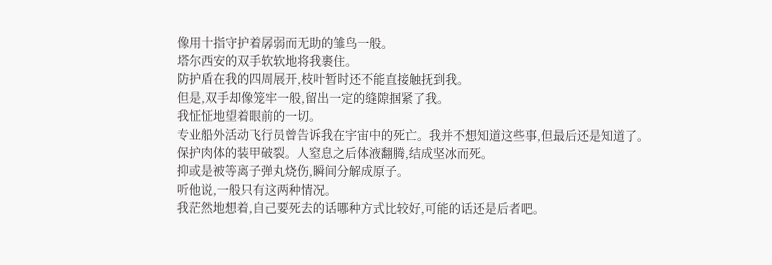像用十指守护着孱弱而无助的雏鸟一般。
塔尔西安的双手软软地将我裹住。
防护盾在我的四周展开,枝叶暂时还不能直接触抚到我。
但是,双手却像笼牢一般,留出一定的缝隙掴紧了我。
我怔怔地望着眼前的一切。
专业船外活动飞行员曾告诉我在宇宙中的死亡。我并不想知道这些事,但最后还是知道了。
保护肉体的装甲破裂。人窒息之后体液翻腾,结成坚冰而死。
抑或是被等离子弹丸烧伤,瞬间分解成原子。
听他说,一般只有这两种情况。
我茫然地想着,自己要死去的话哪种方式比较好,可能的话还是后者吧。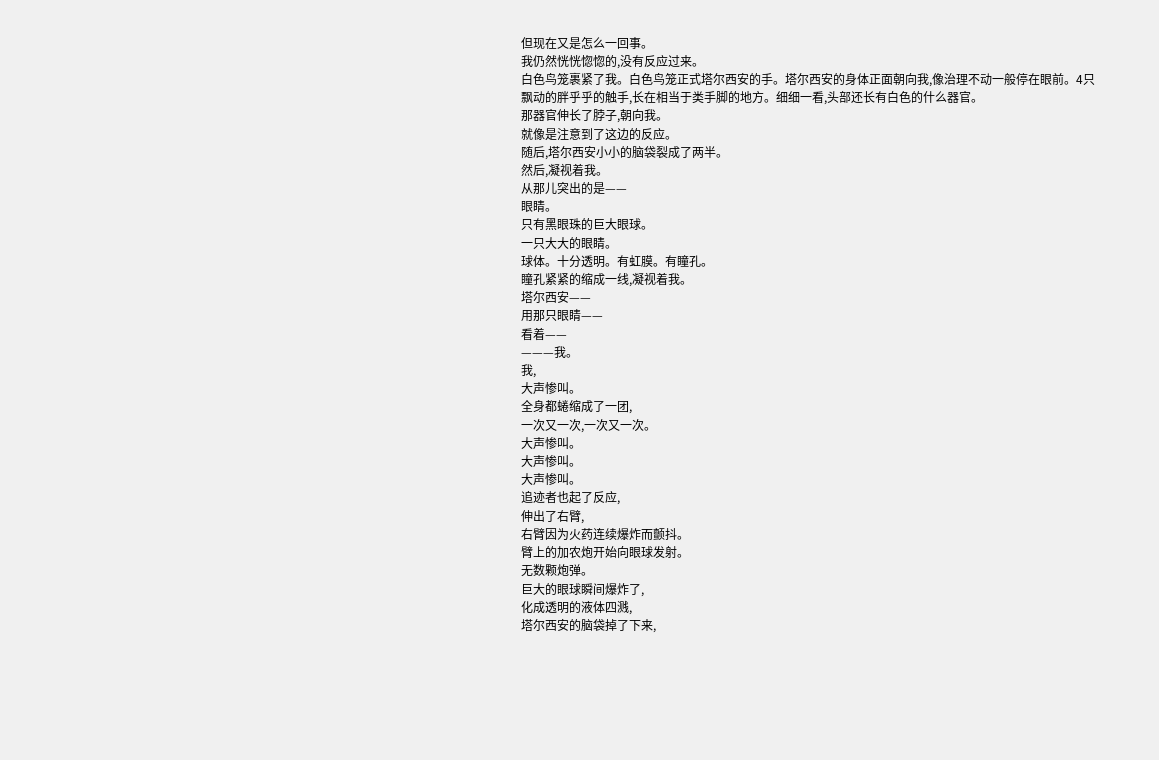但现在又是怎么一回事。
我仍然恍恍惚惚的,没有反应过来。
白色鸟笼裹紧了我。白色鸟笼正式塔尔西安的手。塔尔西安的身体正面朝向我,像治理不动一般停在眼前。4只飘动的胖乎乎的触手,长在相当于类手脚的地方。细细一看,头部还长有白色的什么器官。
那器官伸长了脖子,朝向我。
就像是注意到了这边的反应。
随后,塔尔西安小小的脑袋裂成了两半。
然后,凝视着我。
从那儿突出的是——
眼睛。
只有黑眼珠的巨大眼球。
一只大大的眼睛。
球体。十分透明。有虹膜。有瞳孔。
瞳孔紧紧的缩成一线,凝视着我。
塔尔西安——
用那只眼睛——
看着——
———我。
我,
大声惨叫。
全身都蜷缩成了一团,
一次又一次,一次又一次。
大声惨叫。
大声惨叫。
大声惨叫。
追迹者也起了反应,
伸出了右臂,
右臂因为火药连续爆炸而颤抖。
臂上的加农炮开始向眼球发射。
无数颗炮弹。
巨大的眼球瞬间爆炸了,
化成透明的液体四溅,
塔尔西安的脑袋掉了下来,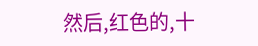然后,红色的,十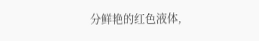分鲜艳的红色液体,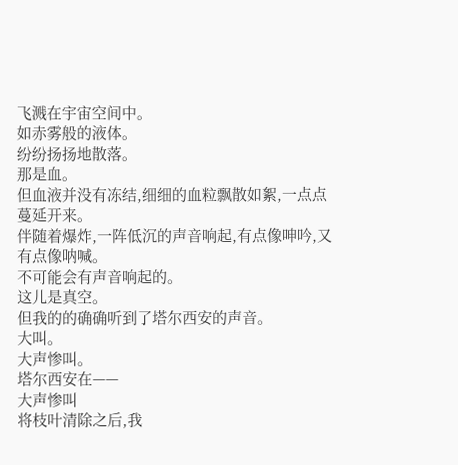飞溅在宇宙空间中。
如赤雾般的液体。
纷纷扬扬地散落。
那是血。
但血液并没有冻结,细细的血粒飘散如絮,一点点蔓延开来。
伴随着爆炸,一阵低沉的声音响起,有点像呻吟,又有点像呐喊。
不可能会有声音响起的。
这儿是真空。
但我的的确确听到了塔尔西安的声音。
大叫。
大声惨叫。
塔尔西安在——
大声惨叫
将枝叶清除之后,我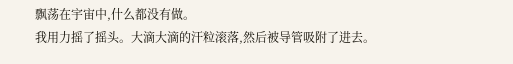飘荡在宇宙中,什么都没有做。
我用力摇了摇头。大滴大滴的汗粒滚落,然后被导管吸附了进去。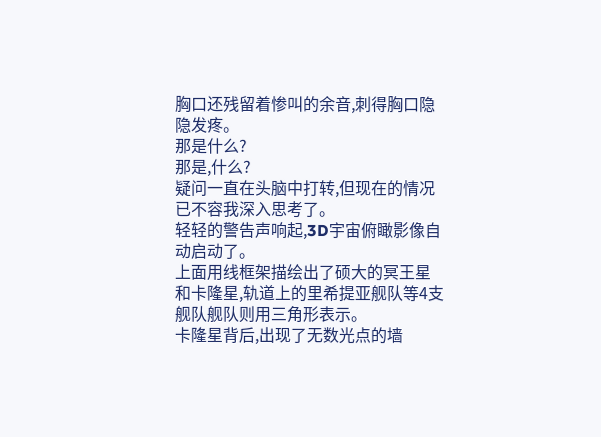胸口还残留着惨叫的余音,刺得胸口隐隐发疼。
那是什么?
那是,什么?
疑问一直在头脑中打转,但现在的情况已不容我深入思考了。
轻轻的警告声响起,3D宇宙俯瞰影像自动启动了。
上面用线框架描绘出了硕大的冥王星和卡隆星,轨道上的里希提亚舰队等4支舰队舰队则用三角形表示。
卡隆星背后,出现了无数光点的墙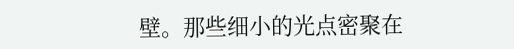壁。那些细小的光点密聚在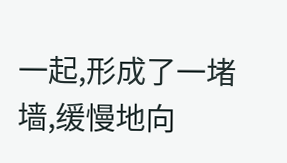一起,形成了一堵墙,缓慢地向